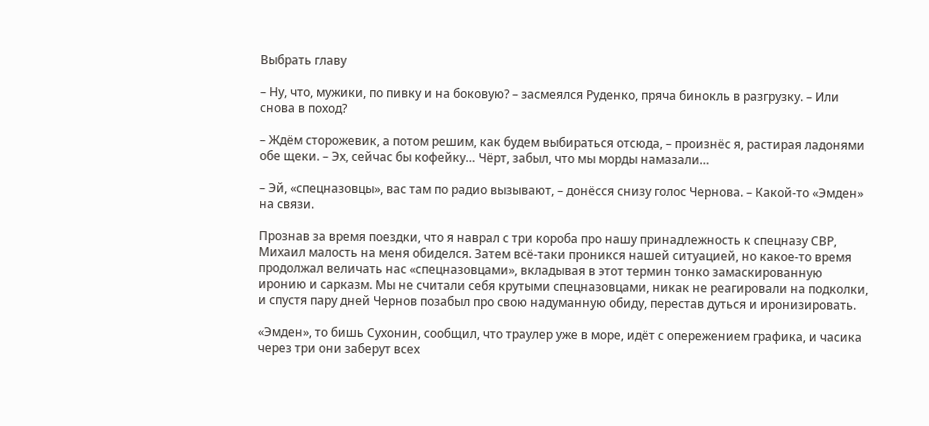Выбрать главу

– Ну, что, мужики, по пивку и на боковую? – засмеялся Руденко, пряча бинокль в разгрузку. – Или снова в поход?

– Ждём сторожевик, а потом решим, как будем выбираться отсюда, – произнёс я, растирая ладонями обе щеки. – Эх, сейчас бы кофейку… Чёрт, забыл, что мы морды намазали…

– Эй, «спецназовцы», вас там по радио вызывают, – донёсся снизу голос Чернова. – Какой-то «Эмден» на связи.

Прознав за время поездки, что я наврал с три короба про нашу принадлежность к спецназу СВР, Михаил малость на меня обиделся. Затем всё-таки проникся нашей ситуацией, но какое-то время продолжал величать нас «спецназовцами», вкладывая в этот термин тонко замаскированную иронию и сарказм. Мы не считали себя крутыми спецназовцами, никак не реагировали на подколки, и спустя пару дней Чернов позабыл про свою надуманную обиду, перестав дуться и иронизировать.

«Эмден», то бишь Сухонин, сообщил, что траулер уже в море, идёт с опережением графика, и часика через три они заберут всех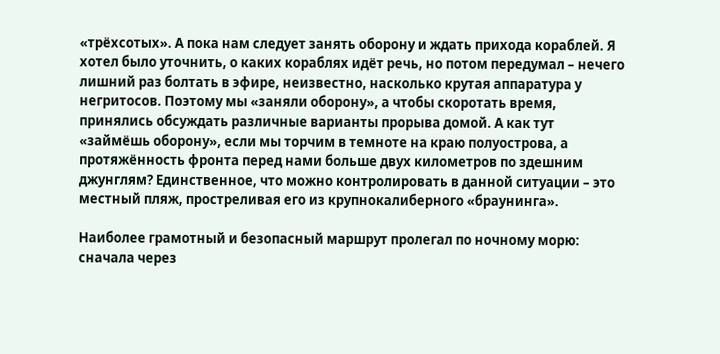«трёхсотых». А пока нам следует занять оборону и ждать прихода кораблей. Я хотел было уточнить, о каких кораблях идёт речь, но потом передумал – нечего лишний раз болтать в эфире, неизвестно, насколько крутая аппаратура у негритосов. Поэтому мы «заняли оборону», а чтобы скоротать время, принялись обсуждать различные варианты прорыва домой. А как тут «займёшь оборону», если мы торчим в темноте на краю полуострова, а протяжённость фронта перед нами больше двух километров по здешним джунглям? Единственное, что можно контролировать в данной ситуации – это местный пляж, простреливая его из крупнокалиберного «браунинга».

Наиболее грамотный и безопасный маршрут пролегал по ночному морю: сначала через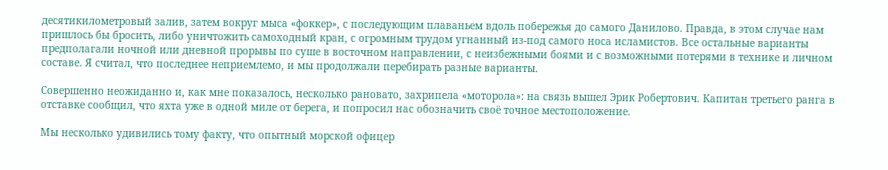десятикилометровый залив, затем вокруг мыса «фоккер», с последующим плаваньем вдоль побережья до самого Данилово. Правда, в этом случае нам пришлось бы бросить, либо уничтожить самоходный кран, с огромным трудом угнанный из-под самого носа исламистов. Все остальные варианты предполагали ночной или дневной прорывы по суше в восточном направлении, с неизбежными боями и с возможными потерями в технике и личном составе. Я считал, что последнее неприемлемо, и мы продолжали перебирать разные варианты.

Совершенно неожиданно и, как мне показалось, несколько рановато, захрипела «моторола»: на связь вышел Эрик Робертович. Капитан третьего ранга в отставке сообщил, что яхта уже в одной миле от берега, и попросил нас обозначить своё точное местоположение.

Мы несколько удивились тому факту, что опытный морской офицер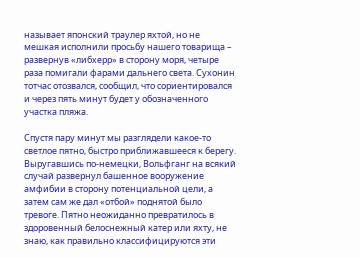называет японский траулер яхтой, но не мешкая исполнили просьбу нашего товарища – развернув «либхерр» в сторону моря, четыре раза помигали фарами дальнего света. Сухонин тотчас отозвался, сообщил, что сориентировался и через пять минут будет у обозначенного участка пляжа.

Спустя пару минут мы разглядели какое-то светлое пятно, быстро приближавшееся к берегу. Выругавшись по-немецки, Вольфганг на всякий случай развернул башенное вооружение амфибии в сторону потенциальной цели, а затем сам же дал «отбой» поднятой было тревоге. Пятно неожиданно превратилось в здоровенный белоснежный катер или яхту, не знаю, как правильно классифицируются эти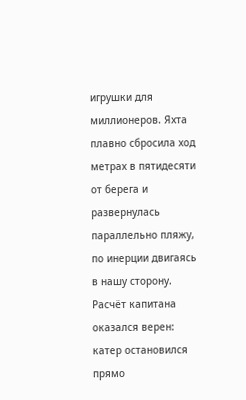игрушки для миллионеров. Яхта плавно сбросила ход метрах в пятидесяти от берега и развернулась параллельно пляжу, по инерции двигаясь в нашу сторону. Расчёт капитана оказался верен: катер остановился прямо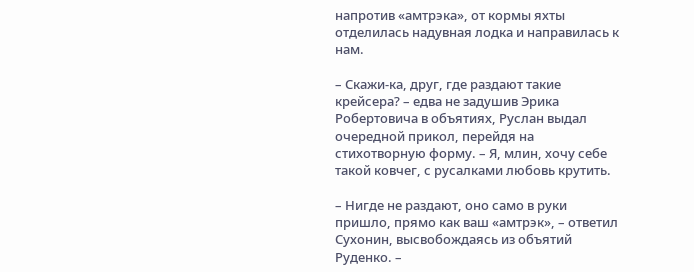напротив «амтрэка», от кормы яхты отделилась надувная лодка и направилась к нам.

– Скажи-ка, друг, где раздают такие крейсера? – едва не задушив Эрика Робертовича в объятиях, Руслан выдал очередной прикол, перейдя на стихотворную форму. – Я, млин, хочу себе такой ковчег, с русалками любовь крутить.

– Нигде не раздают, оно само в руки пришло, прямо как ваш «амтрэк», – ответил Сухонин, высвобождаясь из объятий Руденко. –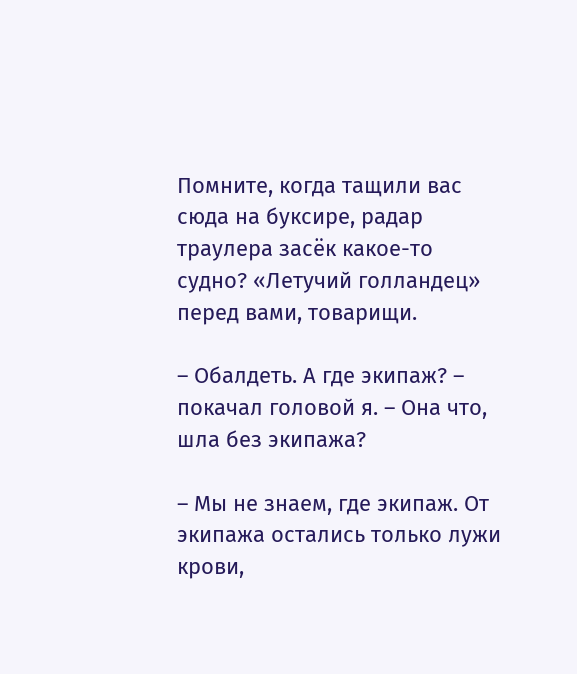Помните, когда тащили вас сюда на буксире, радар траулера засёк какое-то судно? «Летучий голландец» перед вами, товарищи.

– Обалдеть. А где экипаж? – покачал головой я. – Она что, шла без экипажа?

– Мы не знаем, где экипаж. От экипажа остались только лужи крови,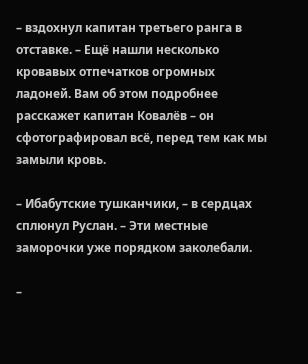– вздохнул капитан третьего ранга в отставке. – Ещё нашли несколько кровавых отпечатков огромных ладоней. Вам об этом подробнее расскажет капитан Ковалёв – он сфотографировал всё, перед тем как мы замыли кровь.

– Ибабутские тушканчики, – в сердцах сплюнул Руслан. – Эти местные заморочки уже порядком заколебали.

–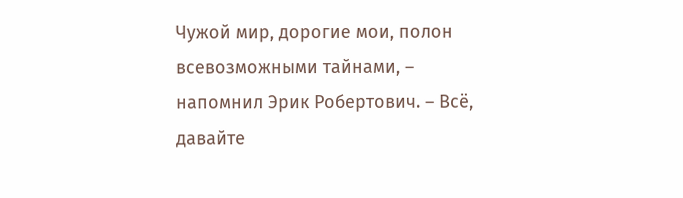Чужой мир, дорогие мои, полон всевозможными тайнами, – напомнил Эрик Робертович. – Всё, давайте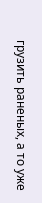грузить раненых, а то уже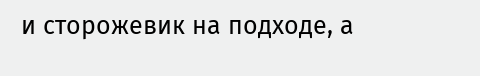и сторожевик на подходе, а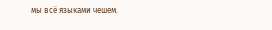мы всё языками чешем.